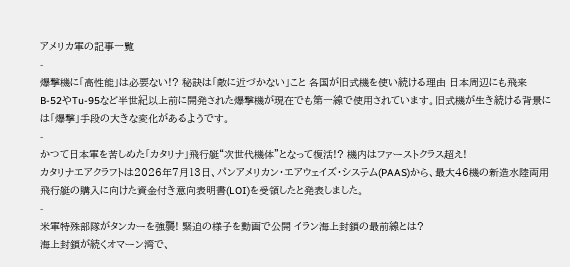アメリカ軍の記事一覧
-
爆撃機に「高性能」は必要ない!? 秘訣は「敵に近づかない」こと 各国が旧式機を使い続ける理由 日本周辺にも飛来
B-52やTu-95など半世紀以上前に開発された爆撃機が現在でも第一線で使用されています。旧式機が生き続ける背景には「爆撃」手段の大きな変化があるようです。
-
かつて日本軍を苦しめた「カタリナ」飛行艇“次世代機体”となって復活!? 機内はファーストクラス超え!
カタリナエアクラフトは2026年7月13日、パンアメリカン・エアウェイズ・システム(PAAS)から、最大46機の新造水陸両用飛行艇の購入に向けた資金付き意向表明書(LOI)を受領したと発表しました。
-
米軍特殊部隊がタンカーを強襲! 緊迫の様子を動画で公開 イラン海上封鎖の最前線とは?
海上封鎖が続くオマーン湾で、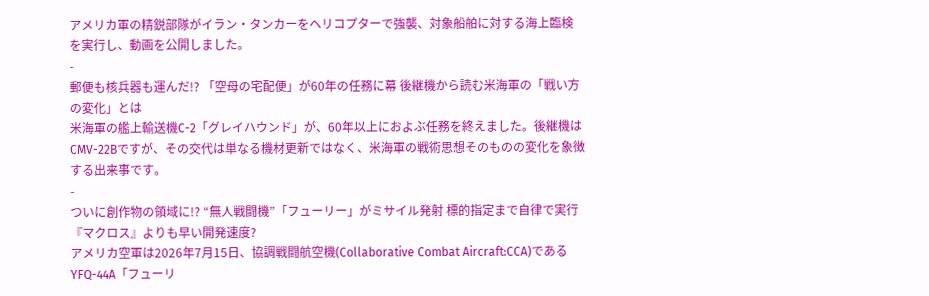アメリカ軍の精鋭部隊がイラン・タンカーをヘリコプターで強襲、対象船舶に対する海上臨検を実行し、動画を公開しました。
-
郵便も核兵器も運んだ!? 「空母の宅配便」が60年の任務に幕 後継機から読む米海軍の「戦い方の変化」とは
米海軍の艦上輸送機C-2「グレイハウンド」が、60年以上におよぶ任務を終えました。後継機はCMV-22Bですが、その交代は単なる機材更新ではなく、米海軍の戦術思想そのものの変化を象徴する出来事です。
-
ついに創作物の領域に!? “無人戦闘機”「フューリー」がミサイル発射 標的指定まで自律で実行『マクロス』よりも早い開発速度?
アメリカ空軍は2026年7月15日、協調戦闘航空機(Collaborative Combat Aircraft:CCA)であるYFQ-44A「フューリ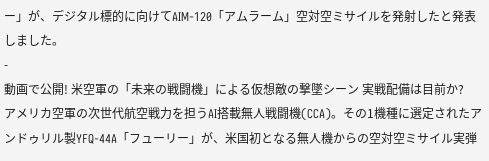ー」が、デジタル標的に向けてAIM-120「アムラーム」空対空ミサイルを発射したと発表しました。
-
動画で公開! 米空軍の「未来の戦闘機」による仮想敵の撃墜シーン 実戦配備は目前か?
アメリカ空軍の次世代航空戦力を担うAI搭載無人戦闘機(CCA)。その1機種に選定されたアンドゥリル製YFQ-44A「フューリー」が、米国初となる無人機からの空対空ミサイル実弾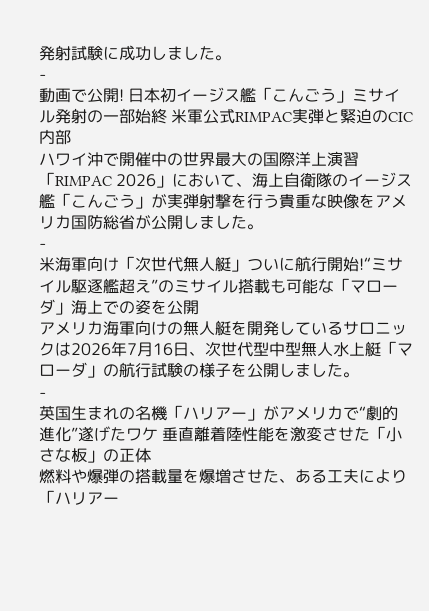発射試験に成功しました。
-
動画で公開! 日本初イージス艦「こんごう」ミサイル発射の一部始終 米軍公式RIMPAC実弾と緊迫のCIC内部
ハワイ沖で開催中の世界最大の国際洋上演習「RIMPAC 2026」において、海上自衛隊のイージス艦「こんごう」が実弾射撃を行う貴重な映像をアメリカ国防総省が公開しました。
-
米海軍向け「次世代無人艇」ついに航行開始!“ミサイル駆逐艦超え”のミサイル搭載も可能な「マローダ」海上での姿を公開
アメリカ海軍向けの無人艇を開発しているサロニックは2026年7月16日、次世代型中型無人水上艇「マローダ」の航行試験の様子を公開しました。
-
英国生まれの名機「ハリアー」がアメリカで“劇的進化”遂げたワケ 垂直離着陸性能を激変させた「小さな板」の正体
燃料や爆弾の搭載量を爆増させた、ある工夫により「ハリアー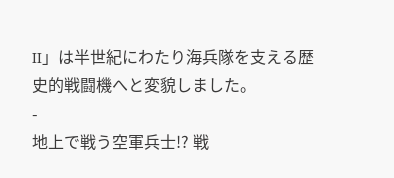II」は半世紀にわたり海兵隊を支える歴史的戦闘機へと変貌しました。
-
地上で戦う空軍兵士!? 戦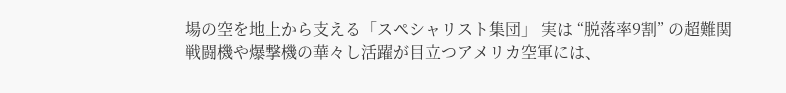場の空を地上から支える「スペシャリスト集団」 実は “脱落率9割” の超難関
戦闘機や爆撃機の華々し活躍が目立つアメリカ空軍には、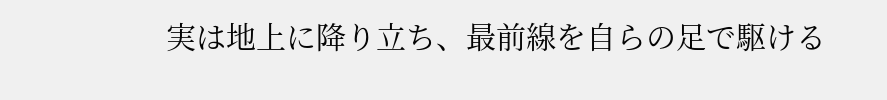実は地上に降り立ち、最前線を自らの足で駆ける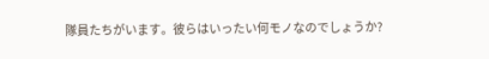隊員たちがいます。彼らはいったい何モノなのでしょうか?